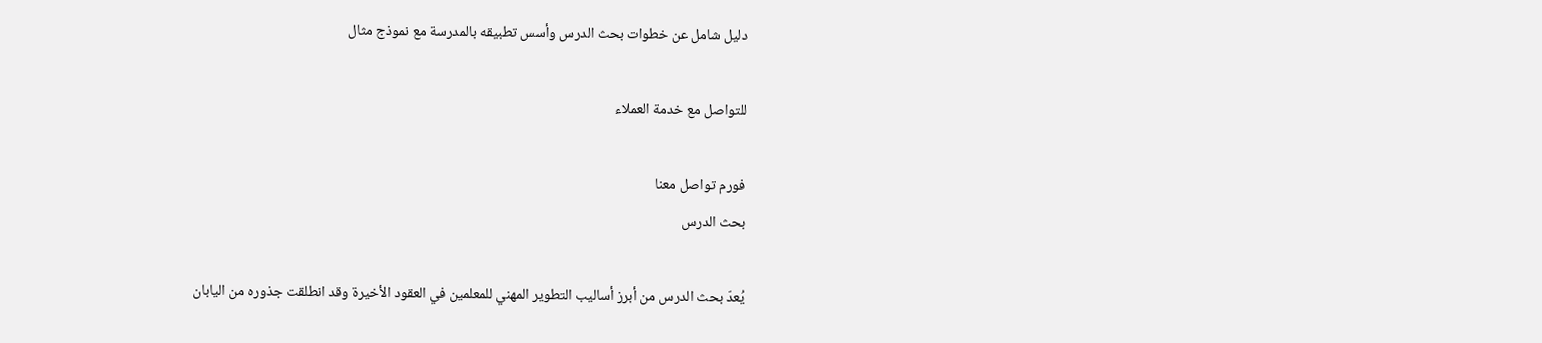دليل شامل عن خطوات بحث الدرس وأسس تطبيقه بالمدرسة مع نموذج مثال

للتواصل مع خدمة العملاء

فورم تواصل معنا
بحث الدرس

يُعدّ بحث الدرس من أبرز أساليب التطوير المهني للمعلمين في العقود الأخيرة وقد انطلقت جذوره من اليابان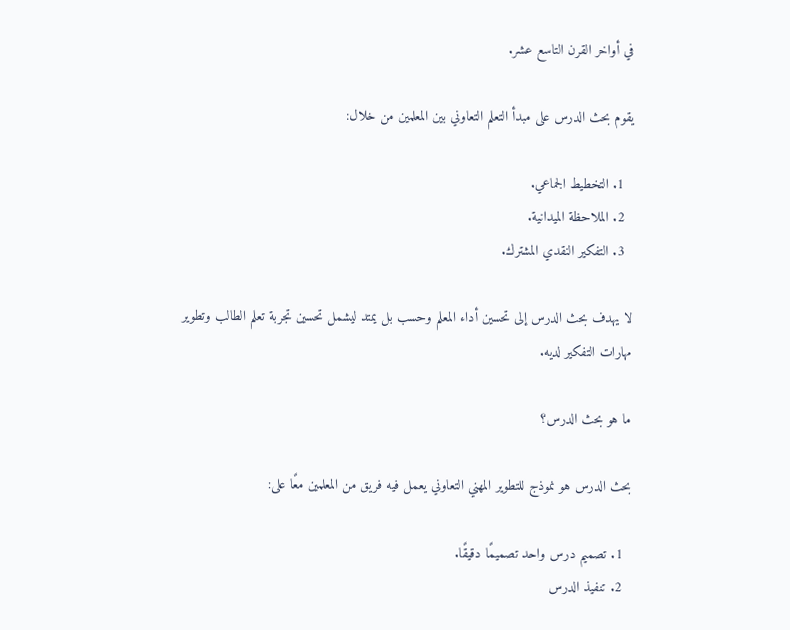في أواخر القرن التاسع عشر.

يقوم بحث الدرس على مبدأ التعلم التعاوني بين المعلمين من خلال:

  1. التخطيط الجماعي.
  2. الملاحظة الميدانية.
  3. التفكير النقدي المشترك.

لا يهدف بحث الدرس إلى تحسين أداء المعلم وحسب بل يمتد ليشمل تحسين تجربة تعلم الطالب وتطوير مهارات التفكير لديه.

ما هو بحث الدرس؟

بحث الدرس هو نموذج للتطوير المهني التعاوني يعمل فيه فريق من المعلمين معًا على:

  1. تصميم درس واحد تصميمًا دقيقًا.
  2. تنفيذ الدرس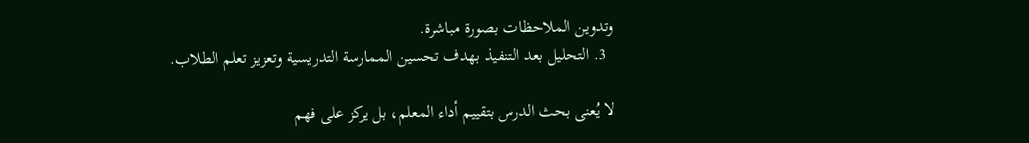وتدوين الملاحظات بصورة مباشرة.
  3. التحليل بعد التنفيذ بهدف تحسين الممارسة التدريسية وتعزيز تعلم الطلاب.

لا يُعنى بحث الدرس بتقييم أداء المعلم، بل يركز على فهم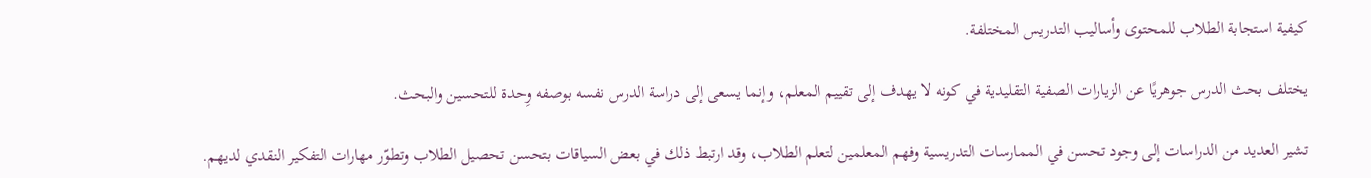كيفية استجابة الطلاب للمحتوى وأساليب التدريس المختلفة.

يختلف بحث الدرس جوهريًا عن الزيارات الصفية التقليدية في كونه لا يهدف إلى تقييم المعلم، وإنما يسعى إلى دراسة الدرس نفسه بوصفه وِحدة للتحسين والبحث.

تشير العديد من الدراسات إلى وجود تحسن في الممارسات التدريسية وفهم المعلمين لتعلم الطلاب، وقد ارتبط ذلك في بعض السياقات بتحسن تحصيل الطلاب وتطوّر مهارات التفكير النقدي لديهم.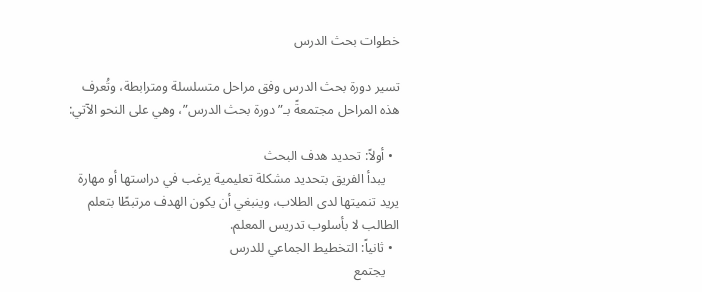خطوات بحث الدرس

تسير دورة بحث الدرس وفق مراحل متسلسلة ومترابطة، وتُعرف هذه المراحل مجتمعةً بـ”دورة بحث الدرس”، وهي على النحو الآتي:

  • أولاً: تحديد هدف البحث
    يبدأ الفريق بتحديد مشكلة تعليمية يرغب في دراستها أو مهارة يريد تنميتها لدى الطلاب، وينبغي أن يكون الهدف مرتبطًا بتعلم الطالب لا بأسلوب تدريس المعلم.
  • ثانياً: التخطيط الجماعي للدرس
    يجتمع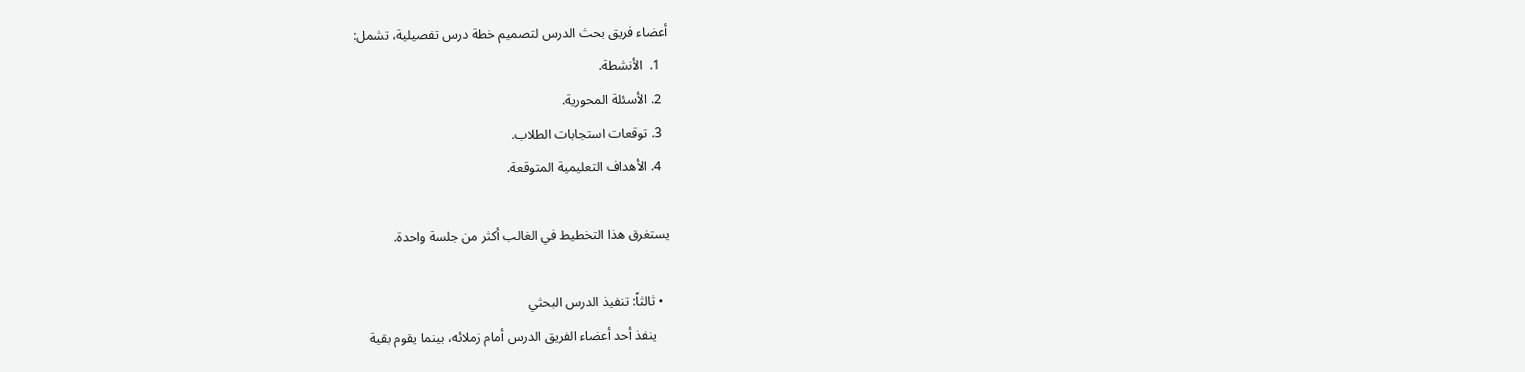أعضاء فريق بحث الدرس لتصميم خطة درس تفصيلية، تشمل:
  1.  الأنشطة.
  2. الأسئلة المحورية.
  3. توقعات استجابات الطلاب.
  4. الأهداف التعليمية المتوقعة.

يستغرق هذا التخطيط في الغالب أكثر من جلسة واحدة.

  • ثالثاً: تنفيذ الدرس البحثي
    ينفذ أحد أعضاء الفريق الدرس أمام زملائه، بينما يقوم بقية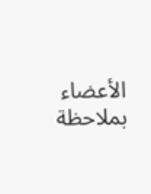الأعضاء بملاحظة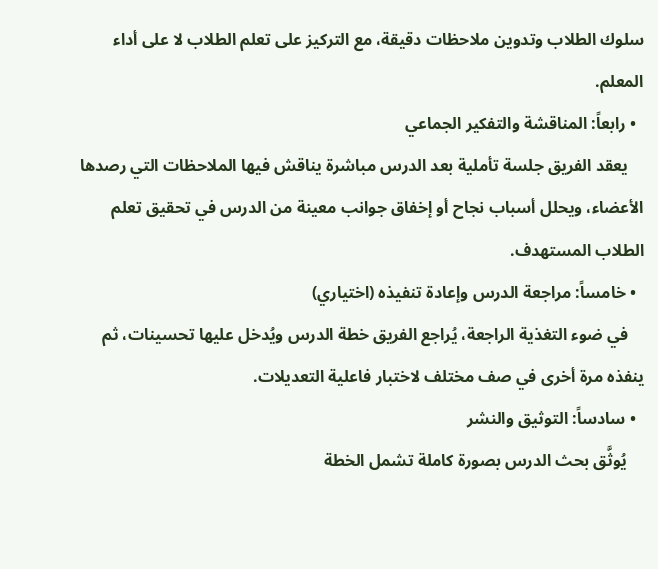سلوك الطلاب وتدوين ملاحظات دقيقة، مع التركيز على تعلم الطلاب لا على أداء المعلم.
  • رابعاً: المناقشة والتفكير الجماعي
    يعقد الفريق جلسة تأملية بعد الدرس مباشرة يناقش فيها الملاحظات التي رصدها الأعضاء، ويحلل أسباب نجاح أو إخفاق جوانب معينة من الدرس في تحقيق تعلم الطلاب المستهدف.
  • خامساً: مراجعة الدرس وإعادة تنفيذه (اختياري)
    في ضوء التغذية الراجعة، يُراجع الفريق خطة الدرس ويُدخل عليها تحسينات، ثم ينفذه مرة أخرى في صف مختلف لاختبار فاعلية التعديلات.
  • سادساً: التوثيق والنشر
    يُوثَّق بحث الدرس بصورة كاملة تشمل الخطة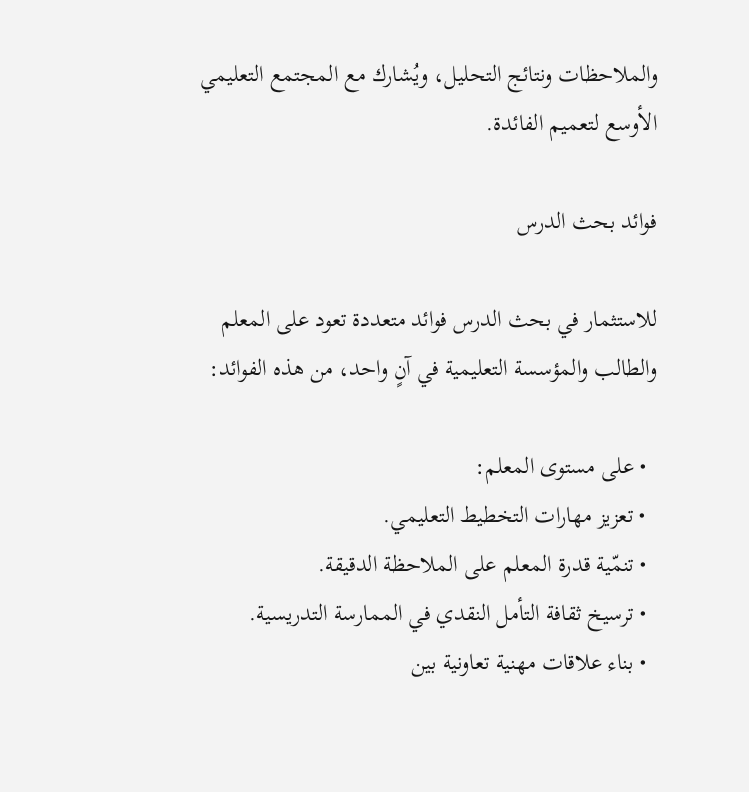والملاحظات ونتائج التحليل، ويُشارك مع المجتمع التعليمي الأوسع لتعميم الفائدة.

فوائد بحث الدرس

للاستثمار في بحث الدرس فوائد متعددة تعود على المعلم والطالب والمؤسسة التعليمية في آنٍ واحد، من هذه الفوائد:

  • على مستوى المعلم:
  • تعزيز مهارات التخطيط التعليمي.
  • تنمّية قدرة المعلم على الملاحظة الدقيقة.
  • ترسيخ ثقافة التأمل النقدي في الممارسة التدريسية.
  • بناء علاقات مهنية تعاونية بين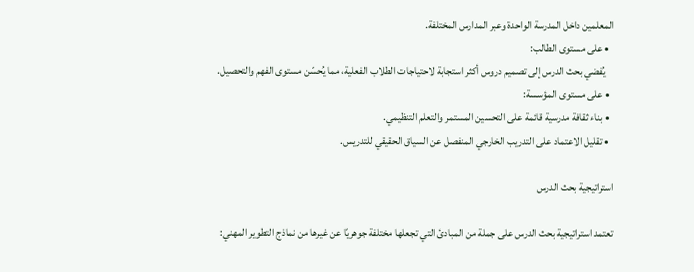المعلمين داخل المدرسة الواحدة وعبر المدارس المختلفة.
  • على مستوى الطالب:
    يُفضي بحث الدرس إلى تصميم دروس أكثر استجابة لاحتياجات الطلاب الفعلية، مما يُحسّن مستوى الفهم والتحصيل.
  • على مستوى المؤسسة:
  • بناء ثقافة مدرسية قائمة على التحسين المستمر والتعلم التنظيمي.
  • تقليل الاعتماد على التدريب الخارجي المنفصل عن السياق الحقيقي للتدريس.

استراتيجية بحث الدرس

تعتمد استراتيجية بحث الدرس على جملة من المبادئ التي تجعلها مختلفة جوهريًا عن غيرها من نماذج التطوير المهني: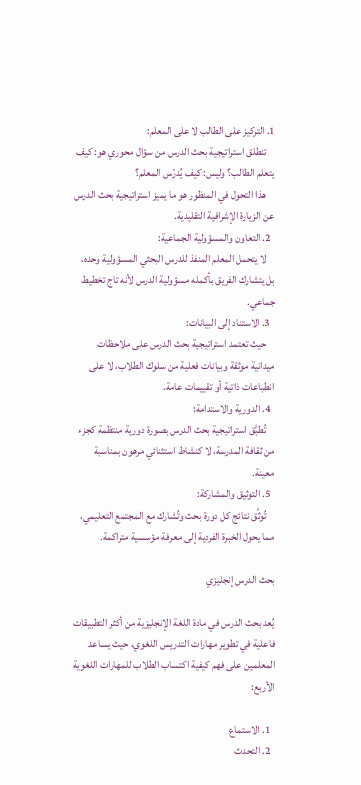1. التركيز على الطالب لا على المعلم:
    تنطلق استراتيجية بحث الدرس من سؤال محوري هو: كيف يتعلم الطالب؟ وليس: كيف يُدرّس المعلم؟
    هذا التحول في المنظور هو ما يميز استراتيجية بحث الدرس عن الزيارة الإشرافية التقليدية.
  2. التعاون والمسؤولية الجماعية:
    لا يتحمل المعلم المنفذ للدرس البحثي المسؤولية وحده، بل يتشارك الفريق بأكمله مسؤولية الدرس لأنه تاج تخطيط جماعي.
  3. الاستناد إلى البيانات:
    حيث تعتمد استراتيجية بحث الدرس على ملاحظات ميدانية موثقة وبيانات فعلية من سلوك الطلاب، لا على انطباعات ذاتية أو تقييمات عامة.
  4. الدورية والاستدامة:
    تُطبَّق استراتيجية بحث الدرس بصورة دورية منتظمة كجزء من ثقافة المدرسة، لا كنشاط استثنائي مرهون بمناسبة معينة.
  5. التوثيق والمشاركة:
    تُوثَّق نتائج كل دورة بحث وتُشارك مع المجتمع التعليمي، مما يحول الخبرة الفردية إلى معرفة مؤسسية متراكمة.

بحث الدرس إنجليزي

يُعد بحث الدرس في مادة اللغة الإنجليزية من أكثر التطبيقات فاعلية في تطوير مهارات التدريس اللغوي، حيث يساعد المعلمين على فهم كيفية اكتساب الطلاب للمهارات اللغوية الأربع:

  1. الاستماع
  2. التحدث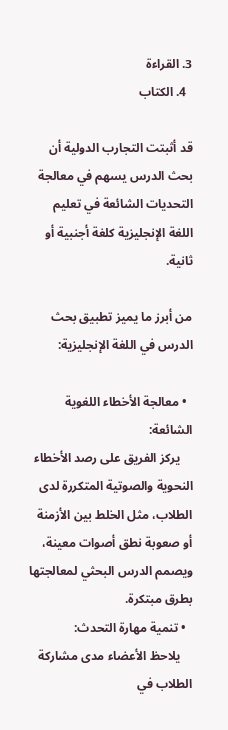3. القراءة
  4. الكتاب

قد أثبتت التجارب الدولية أن بحث الدرس يسهم في معالجة التحديات الشائعة في تعليم اللغة الإنجليزية كلغة أجنبية أو ثانية.

من أبرز ما يميز تطبيق بحث الدرس في اللغة الإنجليزية:

  • معالجة الأخطاء اللغوية الشائعة:
    يركز الفريق على رصد الأخطاء النحوية والصوتية المتكررة لدى الطلاب، مثل الخلط بين الأزمنة أو صعوبة نطق أصوات معينة، ويصمم الدرس البحثي لمعالجتها بطرق مبتكرة.
  • تنمية مهارة التحدث:
    يلاحظ الأعضاء مدى مشاركة الطلاب في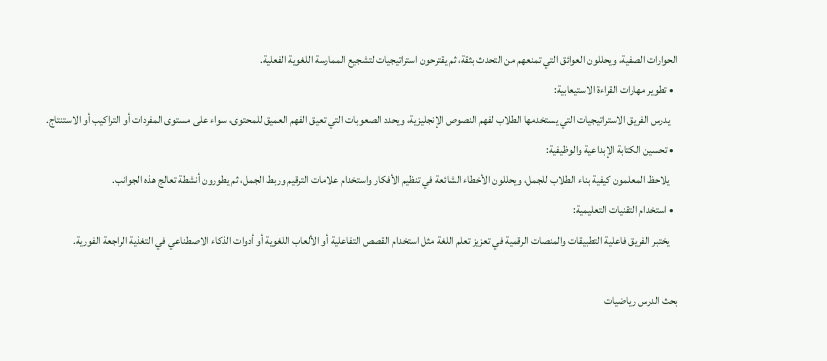الحوارات الصفية، ويحللون العوائق التي تمنعهم من التحدث بثقة، ثم يقترحون استراتيجيات لتشجيع الممارسة اللغوية الفعلية.
  • تطوير مهارات القراءة الاستيعابية:
    يدرس الفريق الاستراتيجيات التي يستخدمها الطلاب لفهم النصوص الإنجليزية، ويحدد الصعوبات التي تعيق الفهم العميق للمحتوى، سواء على مستوى المفردات أو التراكيب أو الاستنتاج.
  • تحسين الكتابة الإبداعية والوظيفية:
    يلاحظ المعلمون كيفية بناء الطلاب للجمل، ويحللون الأخطاء الشائعة في تنظيم الأفكار واستخدام علامات الترقيم وربط الجمل، ثم يطورون أنشطة تعالج هذه الجوانب.
  • استخدام التقنيات التعليمية:
    يختبر الفريق فاعلية التطبيقات والمنصات الرقمية في تعزيز تعلم اللغة مثل استخدام القصص التفاعلية أو الألعاب اللغوية أو أدوات الذكاء الاصطناعي في التغذية الراجعة الفورية.

بحث الدرس رياضيات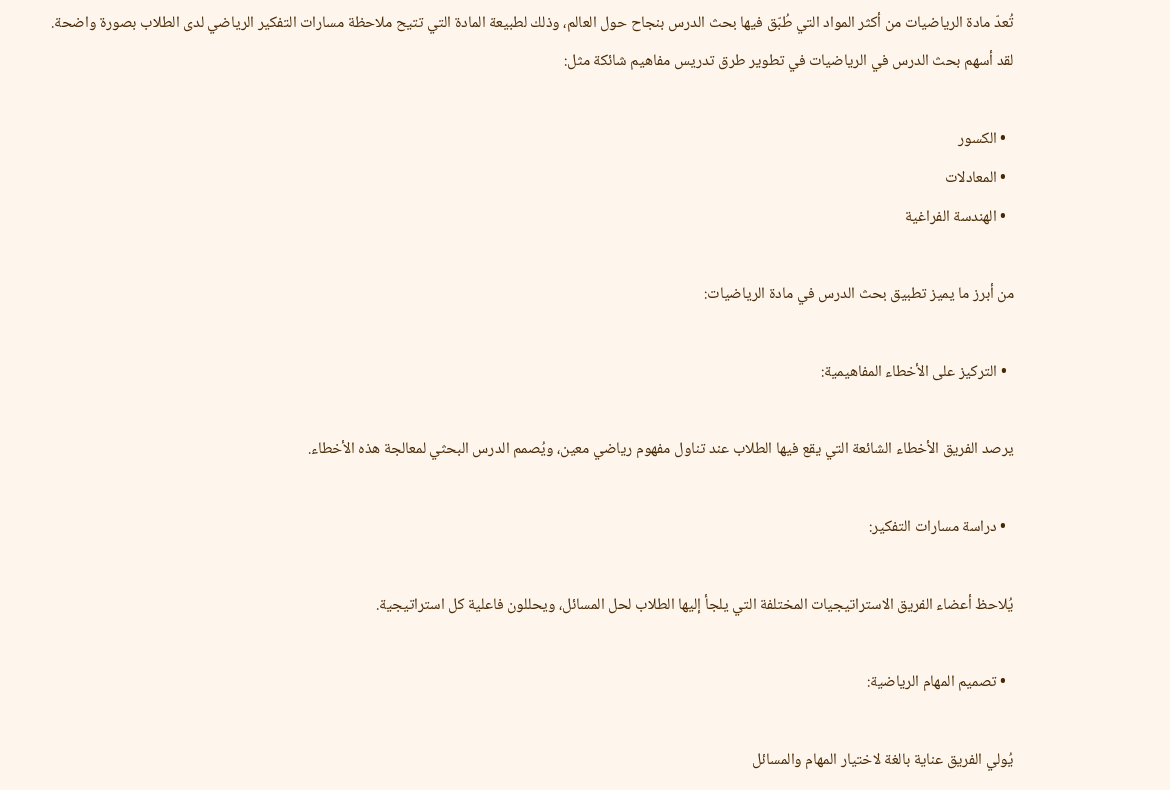تُعدّ مادة الرياضيات من أكثر المواد التي طُبّق فيها بحث الدرس بنجاح حول العالم، وذلك لطبيعة المادة التي تتيح ملاحظة مسارات التفكير الرياضي لدى الطلاب بصورة واضحة.
لقد أسهم بحث الدرس في الرياضيات في تطوير طرق تدريس مفاهيم شائكة مثل:

  • الكسور
  • المعادلات
  • الهندسة الفراغية

من أبرز ما يميز تطبيق بحث الدرس في مادة الرياضيات:

  • التركيز على الأخطاء المفاهيمية:

يرصد الفريق الأخطاء الشائعة التي يقع فيها الطلاب عند تناول مفهوم رياضي معين، ويُصمم الدرس البحثي لمعالجة هذه الأخطاء.

  • دراسة مسارات التفكير:

يُلاحظ أعضاء الفريق الاستراتيجيات المختلفة التي يلجأ إليها الطلاب لحل المسائل، ويحللون فاعلية كل استراتيجية.

  • تصميم المهام الرياضية:

يُولي الفريق عناية بالغة لاختيار المهام والمسائل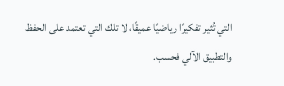التي تُثير تفكيرًا رياضيًا عميقًا، لا تلك التي تعتمد على الحفظ والتطبيق الآلي فحسب.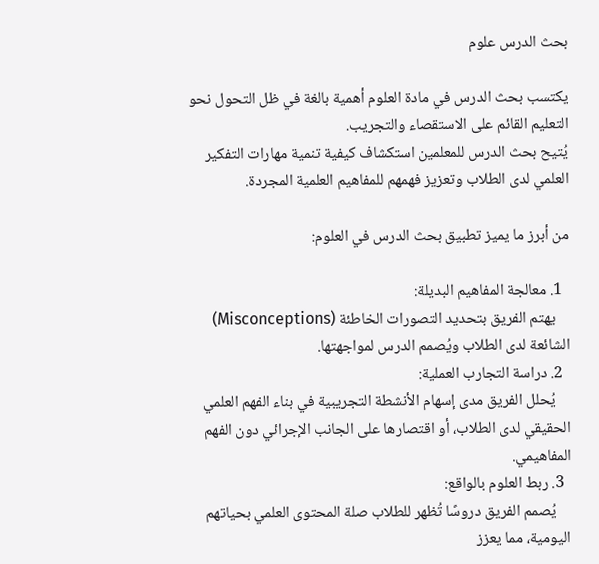بحث الدرس علوم

يكتسب بحث الدرس في مادة العلوم أهمية بالغة في ظل التحول نحو التعليم القائم على الاستقصاء والتجريب.
يُتيح بحث الدرس للمعلمين استكشاف كيفية تنمية مهارات التفكير العلمي لدى الطلاب وتعزيز فهمهم للمفاهيم العلمية المجردة.

من أبرز ما يميز تطبيق بحث الدرس في العلوم:

  1. معالجة المفاهيم البديلة:
    يهتم الفريق بتحديد التصورات الخاطئة (Misconceptions) الشائعة لدى الطلاب ويُصمم الدرس لمواجهتها.
  2. دراسة التجارب العملية:
    يُحلل الفريق مدى إسهام الأنشطة التجريبية في بناء الفهم العلمي الحقيقي لدى الطلاب، أو اقتصارها على الجانب الإجرائي دون الفهم المفاهيمي.
  3. ربط العلوم بالواقع:
    يُصمم الفريق دروسًا تُظهر للطلاب صلة المحتوى العلمي بحياتهم اليومية، مما يعزز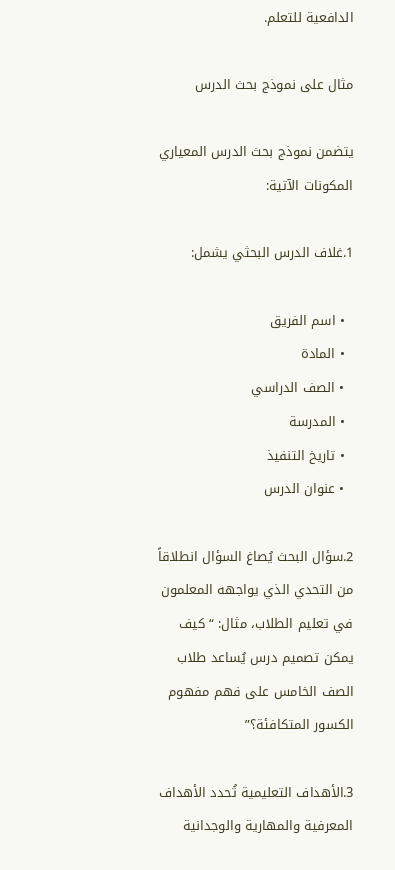الدافعية للتعلم.

مثال على نموذج بحث الدرس

يتضمن نموذج بحث الدرس المعياري المكونات الآتية:

1.غلاف الدرس البحثي يشمل:

  • اسم الفريق
  • المادة
  • الصف الدراسي
  • المدرسة
  • تاريخ التنفيذ
  • عنوان الدرس

2.سؤال البحث يُصاغ السؤال انطلاقاً من التحدي الذي يواجهه المعلمون في تعليم الطلاب، مثال: “كيف يمكن تصميم درس يُساعد طلاب الصف الخامس على فهم مفهوم الكسور المتكافئة؟”

3.الأهداف التعليمية تُحدد الأهداف المعرفية والمهارية والوجدانية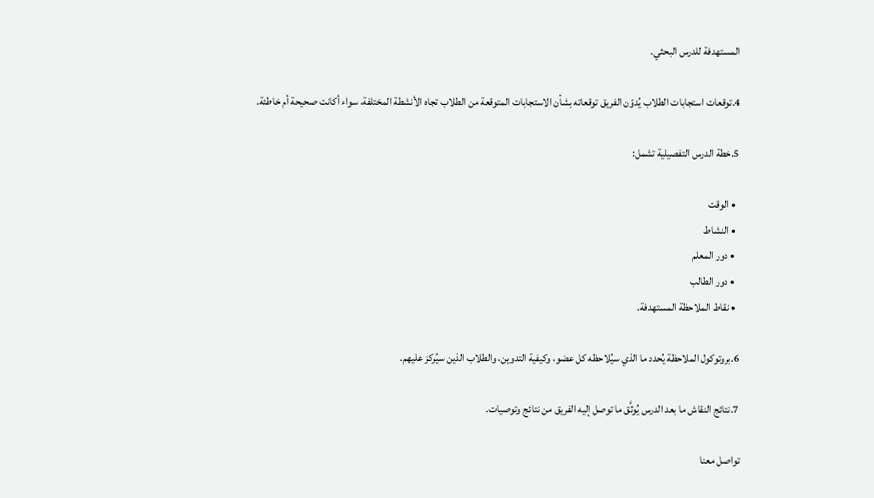المستهدفة للدرس البحثي.

4.توقعات استجابات الطلاب يُدوّن الفريق توقعاته بشأن الاستجابات المتوقعة من الطلاب تجاه الأنشطة المختلفة، سواء أكانت صحيحة أم خاطئة.

5.خطة الدرس التفصيلية تشمل:

  • الوقت
  • النشاط
  • دور المعلم
  • دور الطالب
  • نقاط الملاحظة المستهدفة.

6.بروتوكول الملاحظة يُحدد ما الذي سيُلاحظه كل عضو، وكيفية التدوين، والطلاب الذين سيُركز عليهم.

7.نتائج النقاش ما بعد الدرس يُوثَّق ما توصل إليه الفريق من نتائج وتوصيات.

تواصل معنا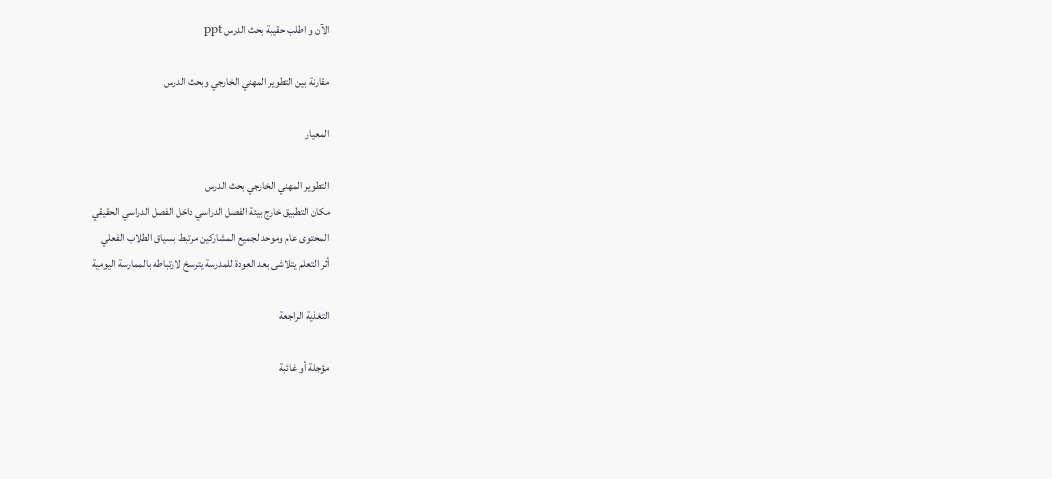الآن و اطلب حقيبة بحث الدرس ppt

مقارنة بين التطوير المهني الخارجي وبحث الدرس

المعيار

التطوير المهني الخارجي بحث الدرس
مكان التطبيق خارج بيئة الفصل الدراسي داخل الفصل الدراسي الحقيقي
المحتوى عام وموحد لجميع المشاركين مرتبط بسياق الطلاب الفعلي
أثر التعلم يتلاشى بعد العودة للمدرسة يترسخ لارتباطه بالممارسة اليومية

التغذية الراجعة

مؤجلة أو غائبة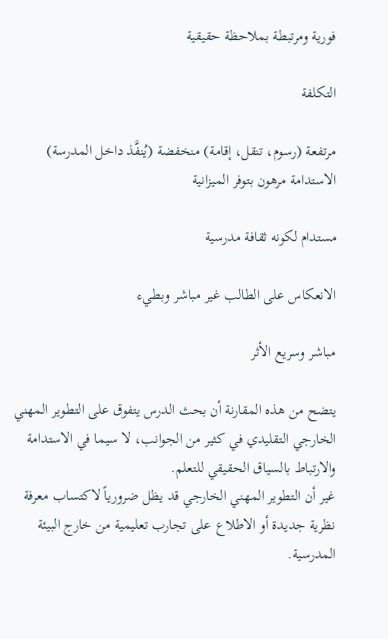فورية ومرتبطة بملاحظة حقيقية

التكلفة

مرتفعة (رسوم، تنقل، إقامة) منخفضة (يُنفَّذ داخل المدرسة)
الاستدامة مرهون بتوفر الميزانية

مستدام لكونه ثقافة مدرسية

الانعكاس على الطالب غير مباشر وبطيء

مباشر وسريع الأثر

يتضح من هذه المقارنة أن بحث الدرس يتفوق على التطوير المهني الخارجي التقليدي في كثير من الجوانب، لا سيما في الاستدامة والارتباط بالسياق الحقيقي للتعلم.
غير أن التطوير المهني الخارجي قد يظل ضرورياً لاكتساب معرفة نظرية جديدة أو الاطلاع على تجارب تعليمية من خارج البيئة المدرسية.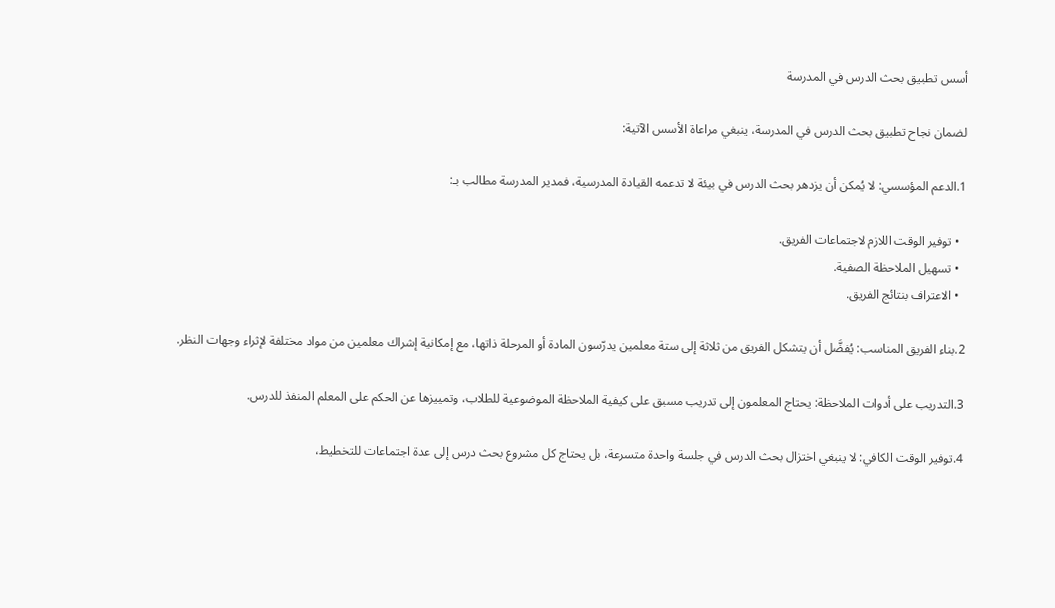أسس تطبيق بحث الدرس في المدرسة

لضمان نجاح تطبيق بحث الدرس في المدرسة، ينبغي مراعاة الأسس الآتية:

1.الدعم المؤسسي: لا يُمكن أن يزدهر بحث الدرس في بيئة لا تدعمه القيادة المدرسية، فمدير المدرسة مطالب بـ:

  • توفير الوقت اللازم لاجتماعات الفريق.
  • تسهيل الملاحظة الصفية.
  • الاعتراف بنتائج الفريق.

2.بناء الفريق المناسب: يُفضَّل أن يتشكل الفريق من ثلاثة إلى ستة معلمين يدرّسون المادة أو المرحلة ذاتها، مع إمكانية إشراك معلمين من مواد مختلفة لإثراء وجهات النظر.

3.التدريب على أدوات الملاحظة: يحتاج المعلمون إلى تدريب مسبق على كيفية الملاحظة الموضوعية للطلاب، وتمييزها عن الحكم على المعلم المنفذ للدرس.

4.توفير الوقت الكافي: لا ينبغي اختزال بحث الدرس في جلسة واحدة متسرعة، بل يحتاج كل مشروع بحث درس إلى عدة اجتماعات للتخطيط،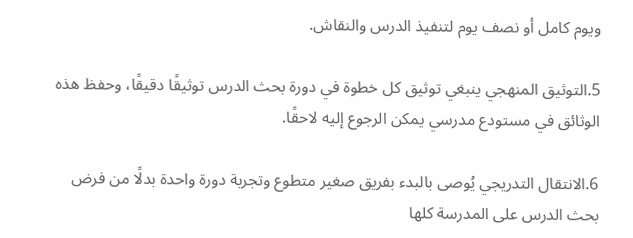ويوم كامل أو نصف يوم لتنفيذ الدرس والنقاش.

5.التوثيق المنهجي ينبغي توثيق كل خطوة في دورة بحث الدرس توثيقًا دقيقًا، وحفظ هذه الوثائق في مستودع مدرسي يمكن الرجوع إليه لاحقًا.

6.الانتقال التدريجي يُوصى بالبدء بفريق صغير متطوع وتجربة دورة واحدة بدلًا من فرض بحث الدرس على المدرسة كلها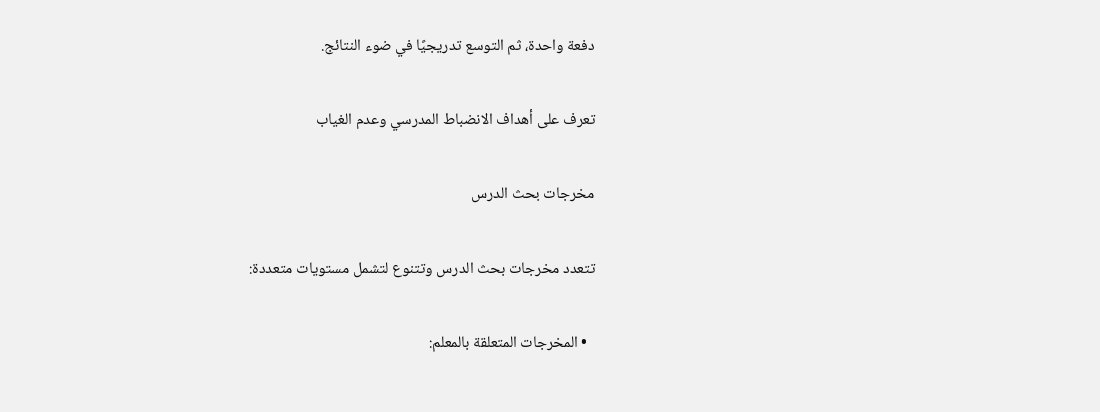دفعة واحدة، ثم التوسع تدريجيًا في ضوء النتائج.

تعرف على أهداف الانضباط المدرسي وعدم الغياب

مخرجات بحث الدرس

تتعدد مخرجات بحث الدرس وتتنوع لتشمل مستويات متعددة:

  • المخرجات المتعلقة بالمعلم: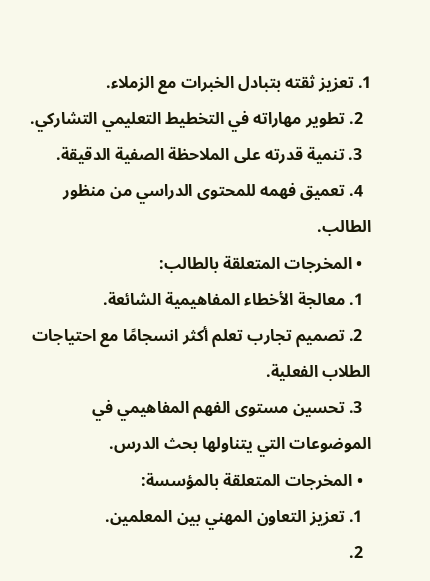1. تعزيز ثقته بتبادل الخبرات مع الزملاء.
  2. تطوير مهاراته في التخطيط التعليمي التشاركي.
  3. تنمية قدرته على الملاحظة الصفية الدقيقة.
  4. تعميق فهمه للمحتوى الدراسي من منظور الطالب.
  • المخرجات المتعلقة بالطالب:
  1. معالجة الأخطاء المفاهيمية الشائعة.
  2. تصميم تجارب تعلم أكثر انسجامًا مع احتياجات الطلاب الفعلية.
  3. تحسين مستوى الفهم المفاهيمي في الموضوعات التي يتناولها بحث الدرس.
  • المخرجات المتعلقة بالمؤسسة:
  1. تعزيز التعاون المهني بين المعلمين.
  2.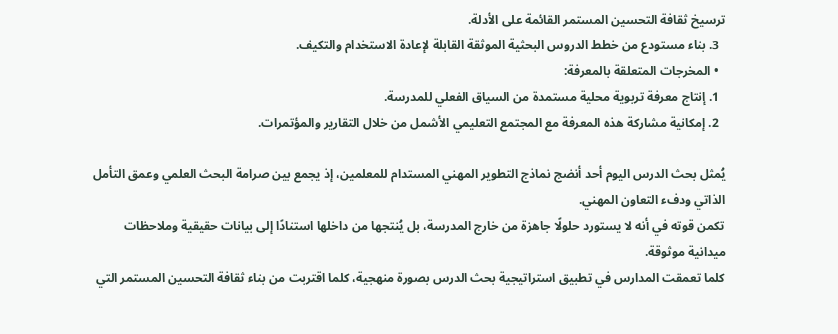ترسيخ ثقافة التحسين المستمر القائمة على الأدلة.
  3. بناء مستودع من خطط الدروس البحثية الموثقة القابلة لإعادة الاستخدام والتكيف.
  • المخرجات المتعلقة بالمعرفة:
  1. إنتاج معرفة تربوية محلية مستمدة من السياق الفعلي للمدرسة.
  2. إمكانية مشاركة هذه المعرفة مع المجتمع التعليمي الأشمل من خلال التقارير والمؤتمرات.

يُمثل بحث الدرس اليوم أحد أنضج نماذج التطوير المهني المستدام للمعلمين، إذ يجمع بين صرامة البحث العلمي وعمق التأمل الذاتي ودفء التعاون المهني.
تكمن قوته في أنه لا يستورد حلولًا جاهزة من خارج المدرسة، بل يُنتجها من داخلها استنادًا إلى بيانات حقيقية وملاحظات ميدانية موثوقة.
كلما تعمقت المدارس في تطبيق استراتيجية بحث الدرس بصورة منهجية، كلما اقتربت من بناء ثقافة التحسين المستمر التي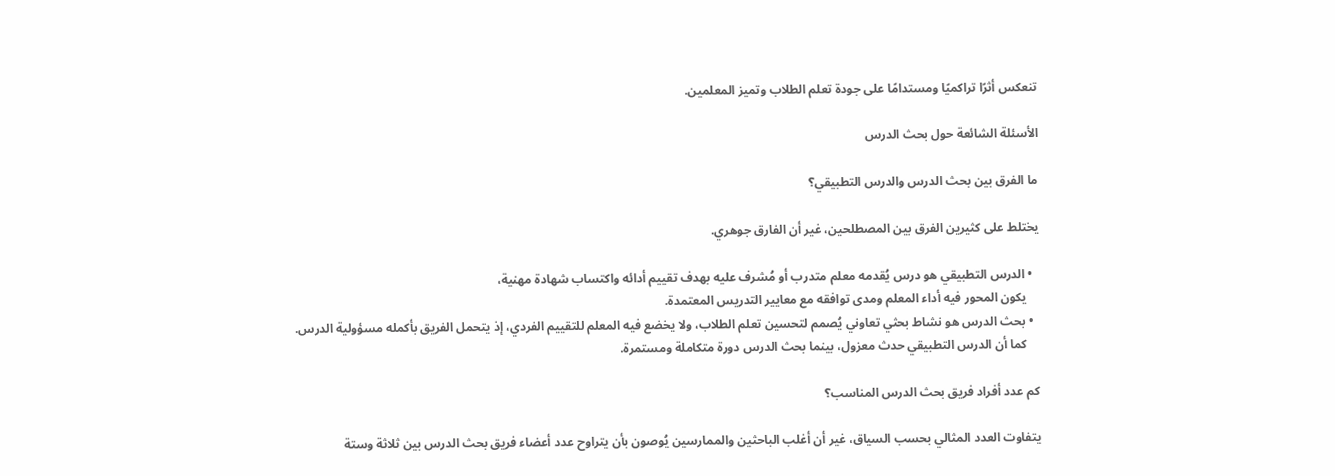تنعكس أثرًا تراكميًا ومستدامًا على جودة تعلم الطلاب وتميز المعلمين.

الأسئلة الشائعة حول بحث الدرس

ما الفرق بين بحث الدرس والدرس التطبيقي؟

يختلط على كثيرين الفرق بين المصطلحين، غير أن الفارق جوهري.

  • الدرس التطبيقي هو درس يُقدمه معلم متدرب أو مُشرف عليه بهدف تقييم أدائه واكتساب شهادة مهنية،
    يكون المحور فيه أداء المعلم ومدى توافقه مع معايير التدريس المعتمدة.
  • بحث الدرس هو نشاط بحثي تعاوني يُصمم لتحسين تعلم الطلاب، ولا يخضع فيه المعلم للتقييم الفردي، إذ يتحمل الفريق بأكمله مسؤولية الدرس.
    كما أن الدرس التطبيقي حدث معزول، بينما بحث الدرس دورة متكاملة ومستمرة.

كم عدد أفراد فريق بحث الدرس المناسب؟

يتفاوت العدد المثالي بحسب السياق، غير أن أغلب الباحثين والممارسين يُوصون بأن يتراوح عدد أعضاء فريق بحث الدرس بين ثلاثة وستة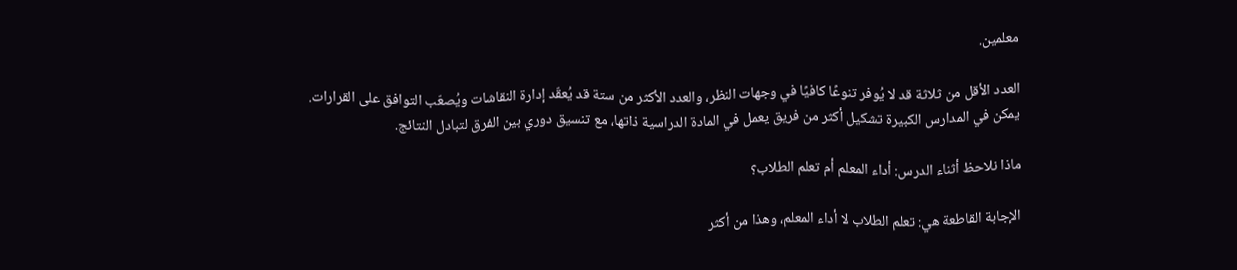معلمين.

العدد الأقل من ثلاثة قد لا يُوفر تنوعًا كافيًا في وجهات النظر، والعدد الأكثر من ستة قد يُعقّد إدارة النقاشات ويُصعّب التوافق على القرارات.
يمكن في المدارس الكبيرة تشكيل أكثر من فريق يعمل في المادة الدراسية ذاتها، مع تنسيق دوري بين الفرق لتبادل النتائج.

ماذا نلاحظ أثناء الدرس: أداء المعلم أم تعلم الطلاب؟

الإجابة القاطعة هي: تعلم الطلاب لا أداء المعلم، وهذا من أكثر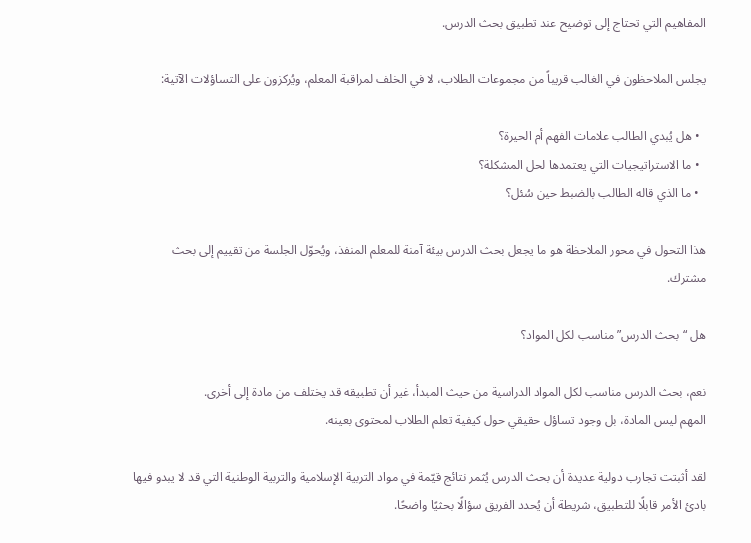المفاهيم التي تحتاج إلى توضيح عند تطبيق بحث الدرس.

يجلس الملاحظون في الغالب قريباً من مجموعات الطلاب، لا في الخلف لمراقبة المعلم، ويُركزون على التساؤلات الآتية:

  • هل يُبدي الطالب علامات الفهم أم الحيرة؟
  • ما الاستراتيجيات التي يعتمدها لحل المشكلة؟
  • ما الذي قاله الطالب بالضبط حين سُئل؟

هذا التحول في محور الملاحظة هو ما يجعل بحث الدرس بيئة آمنة للمعلم المنفذ، ويُحوّل الجلسة من تقييم إلى بحث مشترك.

هل “بحث الدرس” مناسب لكل المواد؟

نعم، بحث الدرس مناسب لكل المواد الدراسية من حيث المبدأ، غير أن تطبيقه قد يختلف من مادة إلى أخرى.
المهم ليس المادة، بل وجود تساؤل حقيقي حول كيفية تعلم الطلاب لمحتوى بعينه.

لقد أثبتت تجارب دولية عديدة أن بحث الدرس يُثمر نتائج قيّمة في مواد التربية الإسلامية والتربية الوطنية التي قد لا يبدو فيها بادئ الأمر قابلًا للتطبيق، شريطة أن يُحدد الفريق سؤالًا بحثيًا واضحًا.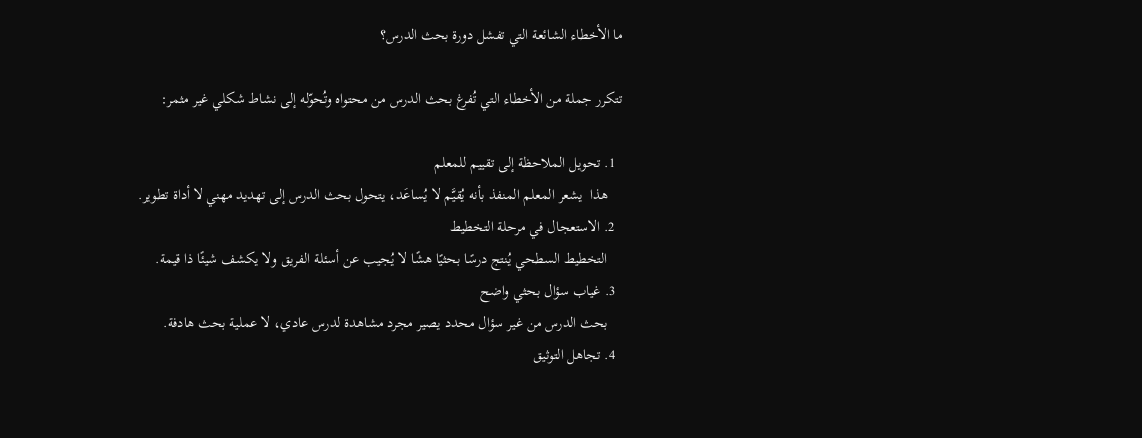ما الأخطاء الشائعة التي تفشل دورة بحث الدرس؟

تتكرر جملة من الأخطاء التي تُفرغ بحث الدرس من محتواه وتُحوّله إلى نشاط شكلي غير مثمر:

  1. تحويل الملاحظة إلى تقييم للمعلم
    هذا  يشعر المعلم المنفذ بأنه يُقيَّم لا يُساعَد، يتحول بحث الدرس إلى تهديد مهني لا أداة تطوير.
  2. الاستعجال في مرحلة التخطيط
    التخطيط السطحي يُنتج درسًا بحثيًا هشًا لا يُجيب عن أسئلة الفريق ولا يكشف شيئًا ذا قيمة.
  3. غياب سؤال بحثي واضح
    بحث الدرس من غير سؤال محدد يصير مجرد مشاهدة لدرس عادي، لا عملية بحث هادفة.
  4. تجاهل التوثيق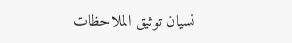نسيان توثيق الملاحظات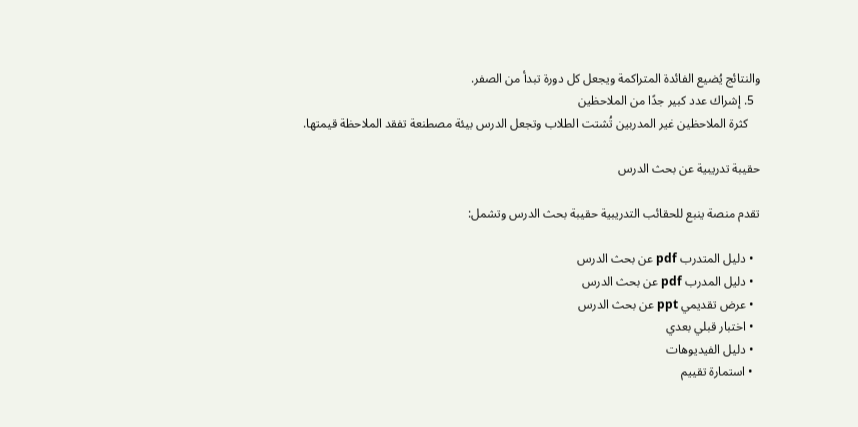والنتائج يُضيع الفائدة المتراكمة ويجعل كل دورة تبدأ من الصفر.
  5. إشراك عدد كبير جدًا من الملاحظين
    كثرة الملاحظين غير المدربين تُشتت الطلاب وتجعل الدرس بيئة مصطنعة تفقد الملاحظة قيمتها.

حقيبة تدريبية عن بحث الدرس

تقدم منصة ينبع للحقائب التدريبية حقيبة بحث الدرس وتشمل:

  • دليل المتدرب pdf عن بحث الدرس
  • دليل المدرب pdf عن بحث الدرس
  • عرض تقديمي ppt عن بحث الدرس
  • اختبار قبلي بعدي
  • دليل الفيديوهات
  • استمارة تقييم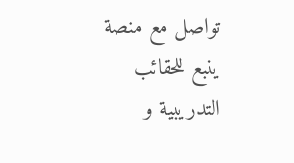تواصل مع منصة ينبع للحقائب التدريبية و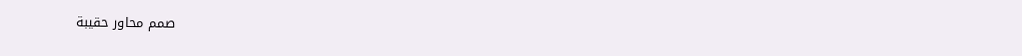صمم محاور حقيبة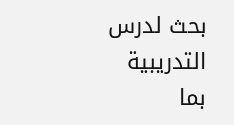بحث لدرس التدريبية بما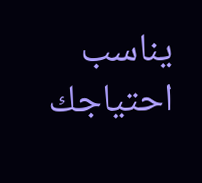يناسب احتياجك